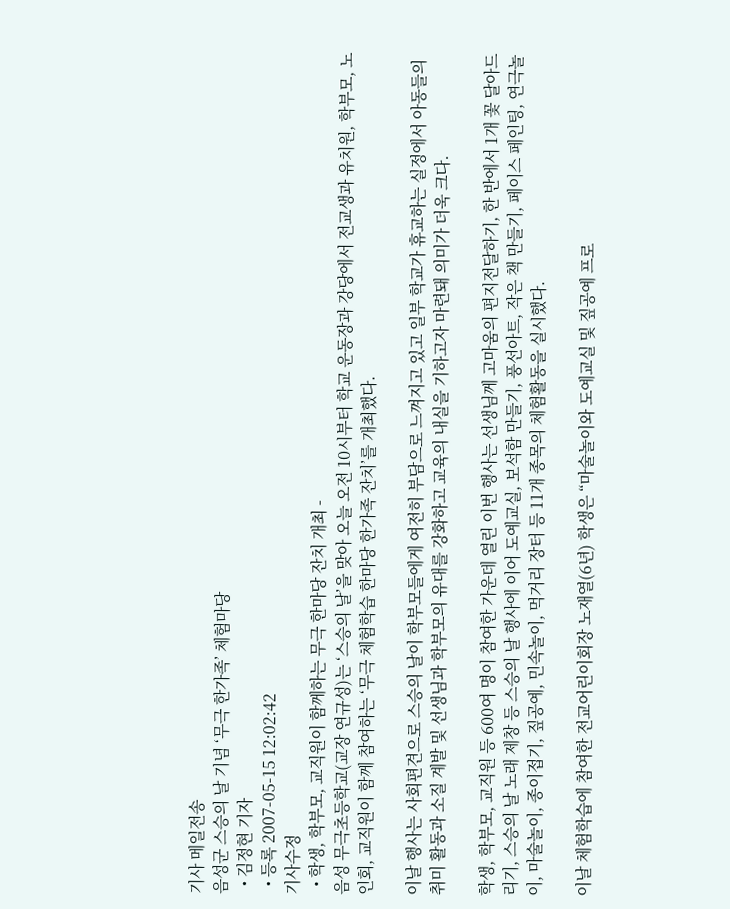기사 메일전송
음성군 스승의 날 기념 ‘무극 한가족’ 체험마당
  • 김정현 기자
  • 등록 2007-05-15 12:02:42
기사수정
  • 학생, 학부모, 교직원이 함께하는 무극 한마당 잔치 개최 -
음성 무극초등학교(교장 연규성)는 ‘스승의 날’을 맞아 오늘 오전 10시부터 학교 운동장과 강당에서 전교생과 유치원, 학부모, 노인회, 교직원이 함께 참여하는 ‘무극 체험학습 한마당 한가족 잔치’를 개최했다.

이날 행사는 사회편견으로 스승의 날이 학부모들에게 여전히 부담으로 느껴지고 있고 일부 학교가 휴교하는 실정에서 아동들의 취미 활동과 소질 계발 및 선생님과 학부모의 유대를 강화하고 교육의 내실을 기하고자 마련돼 의미가 더욱 크다.

학생, 학부모, 교직원 등 600여 명이 참여한 가운데 열린 이번 행사는 선생님께 고마움의 편지전달하기, 한 반에서 1개 꽃 달아드리기, 스승의 날 노래 제창 등 스승의 날 행사에 이어 도예교실, 보석함 만들기, 풍선아트, 작은 책 만들기, 페이스 페인팅, 연극놀이, 마술놀이, 종이접기, 짚공예, 민속놀이, 먹거리 장터 등 11개 종목의 체험활동을 실시했다.

이날 체험학습에 참여한 전교어린이회장 노재열(6년) 학생은 “마술놀이와 도예교실 및 짚공예 프로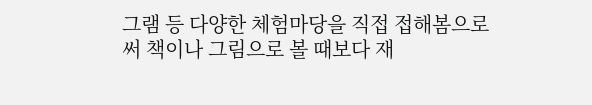그램 등 다양한 체험마당을 직접 접해봄으로써 책이나 그림으로 볼 때보다 재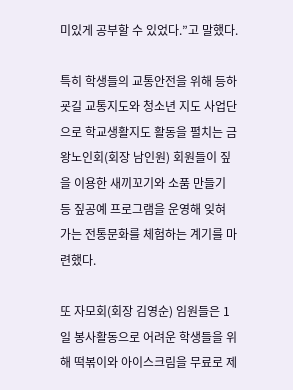미있게 공부할 수 있었다.”고 말했다.

특히 학생들의 교통안전을 위해 등하굣길 교통지도와 청소년 지도 사업단으로 학교생활지도 활동을 펼치는 금왕노인회(회장 남인원) 회원들이 짚을 이용한 새끼꼬기와 소품 만들기 등 짚공예 프로그램을 운영해 잊혀 가는 전통문화를 체험하는 계기를 마련했다.

또 자모회(회장 김영순) 임원들은 1일 봉사활동으로 어려운 학생들을 위해 떡볶이와 아이스크림을 무료로 제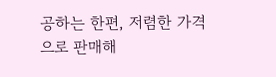공하는 한편, 저렴한 가격으로 판매해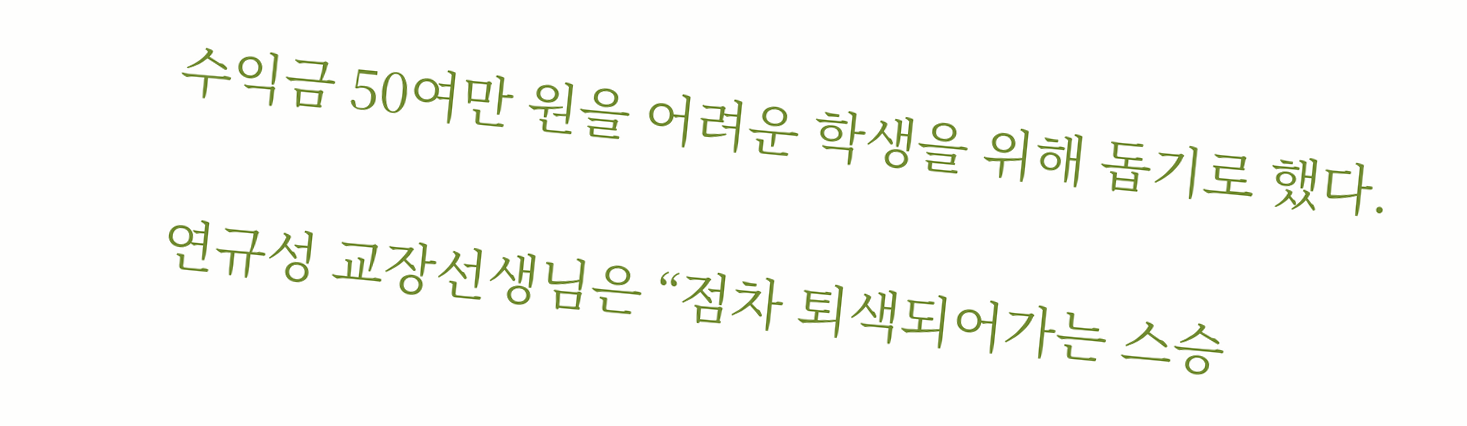수익금 50여만 원을 어려운 학생을 위해 돕기로 했다.

연규성 교장선생님은 “점차 퇴색되어가는 스승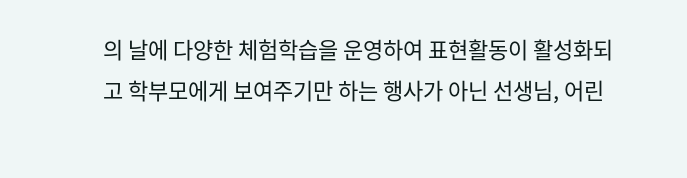의 날에 다양한 체험학습을 운영하여 표현활동이 활성화되고 학부모에게 보여주기만 하는 행사가 아닌 선생님, 어린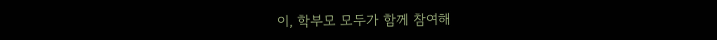이, 학부모 모두가 함께 참여해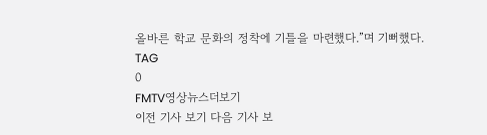올바른 학교 문화의 정착에 기틀을 마련했다.”며 기뻐했다.
TAG
0
FMTV영상뉴스더보기
이전 기사 보기 다음 기사 보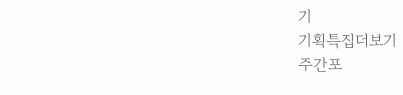기
기획특집더보기
주간포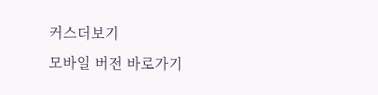커스더보기
모바일 버전 바로가기